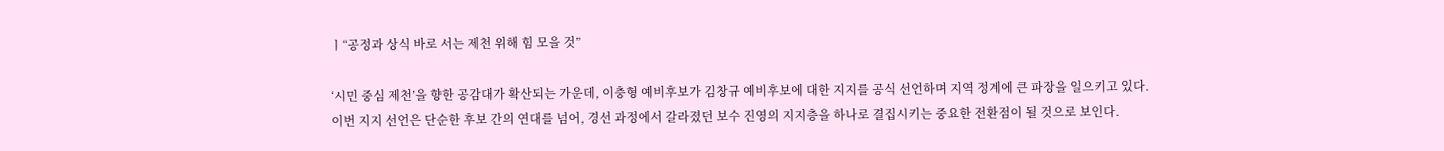ㅣ“공정과 상식 바로 서는 제천 위해 힘 모을 것”

‘시민 중심 제천’을 향한 공감대가 확산되는 가운데, 이충형 예비후보가 김창규 예비후보에 대한 지지를 공식 선언하며 지역 정계에 큰 파장을 일으키고 있다.
이번 지지 선언은 단순한 후보 간의 연대를 넘어, 경선 과정에서 갈라졌던 보수 진영의 지지층을 하나로 결집시키는 중요한 전환점이 될 것으로 보인다.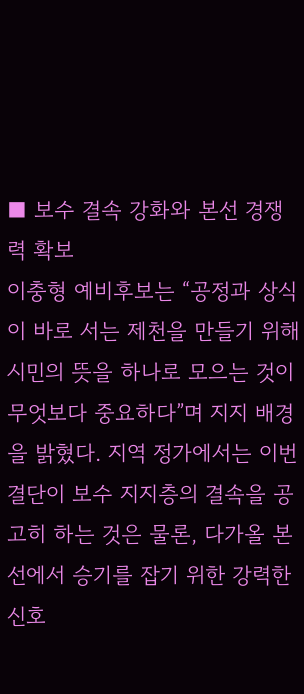■ 보수 결속 강화와 본선 경쟁력 확보
이충형 예비후보는 “공정과 상식이 바로 서는 제천을 만들기 위해 시민의 뜻을 하나로 모으는 것이 무엇보다 중요하다”며 지지 배경을 밝혔다. 지역 정가에서는 이번 결단이 보수 지지층의 결속을 공고히 하는 것은 물론, 다가올 본선에서 승기를 잡기 위한 강력한 신호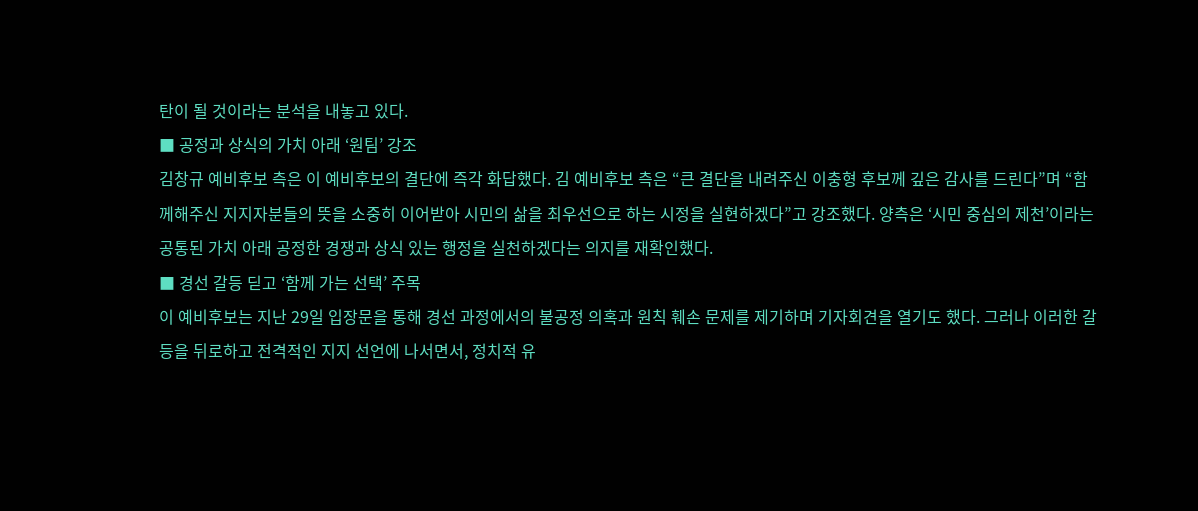탄이 될 것이라는 분석을 내놓고 있다.
■ 공정과 상식의 가치 아래 ‘원팀’ 강조
김창규 예비후보 측은 이 예비후보의 결단에 즉각 화답했다. 김 예비후보 측은 “큰 결단을 내려주신 이충형 후보께 깊은 감사를 드린다”며 “함께해주신 지지자분들의 뜻을 소중히 이어받아 시민의 삶을 최우선으로 하는 시정을 실현하겠다”고 강조했다. 양측은 ‘시민 중심의 제천’이라는 공통된 가치 아래 공정한 경쟁과 상식 있는 행정을 실천하겠다는 의지를 재확인했다.
■ 경선 갈등 딛고 ‘함께 가는 선택’ 주목
이 예비후보는 지난 29일 입장문을 통해 경선 과정에서의 불공정 의혹과 원칙 훼손 문제를 제기하며 기자회견을 열기도 했다. 그러나 이러한 갈등을 뒤로하고 전격적인 지지 선언에 나서면서, 정치적 유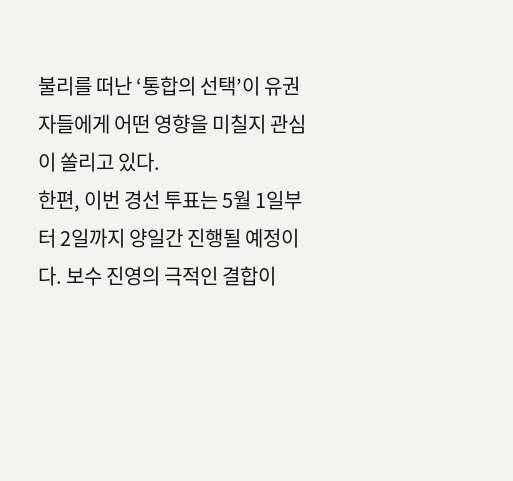불리를 떠난 ‘통합의 선택’이 유권자들에게 어떤 영향을 미칠지 관심이 쏠리고 있다.
한편, 이번 경선 투표는 5월 1일부터 2일까지 양일간 진행될 예정이다. 보수 진영의 극적인 결합이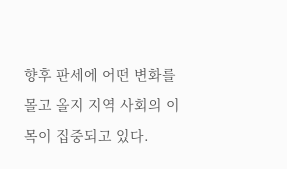향후 판세에 어떤 변화를 몰고 올지 지역 사회의 이목이 집중되고 있다.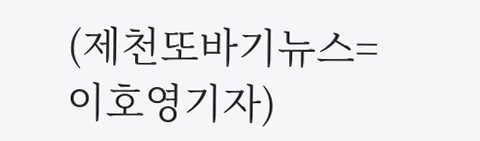(제천또바기뉴스=이호영기자)